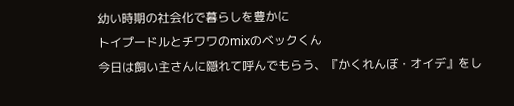幼い時期の社会化で暮らしを豊かに
トイプードルとチワワのmixのベックくん
今日は飼い主さんに隠れて呼んでもらう、『かくれんぼ・オイデ』をし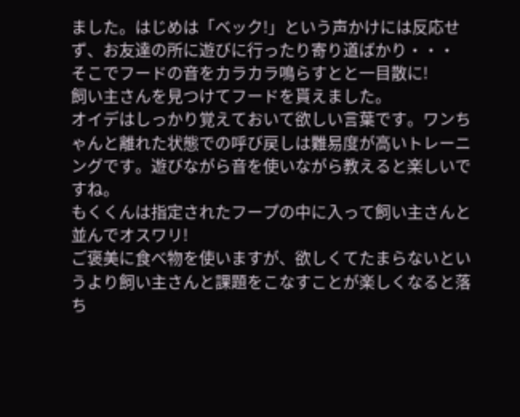ました。はじめは「ベック!」という声かけには反応せず、お友達の所に遊びに行ったり寄り道ばかり・・・
そこでフードの音をカラカラ鳴らすとと一目散に!
飼い主さんを見つけてフードを貰えました。
オイデはしっかり覚えておいて欲しい言葉です。ワンちゃんと離れた状態での呼び戻しは難易度が高いトレーニングです。遊びながら音を使いながら教えると楽しいですね。
もくくんは指定されたフープの中に入って飼い主さんと並んでオスワリ!
ご褒美に食べ物を使いますが、欲しくてたまらないというより飼い主さんと課題をこなすことが楽しくなると落ち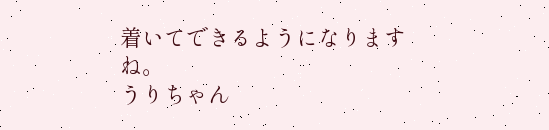着いてできるようになりますね。
うりちゃん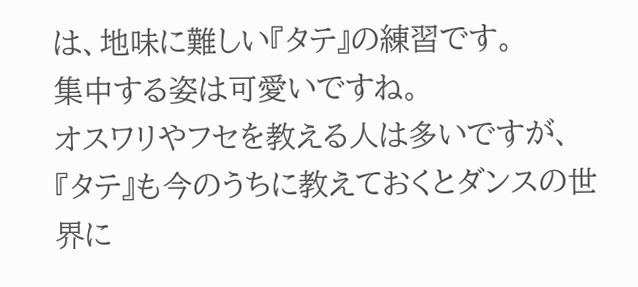は、地味に難しい『タテ』の練習です。
集中する姿は可愛いですね。
オスワリやフセを教える人は多いですが、『タテ』も今のうちに教えておくとダンスの世界に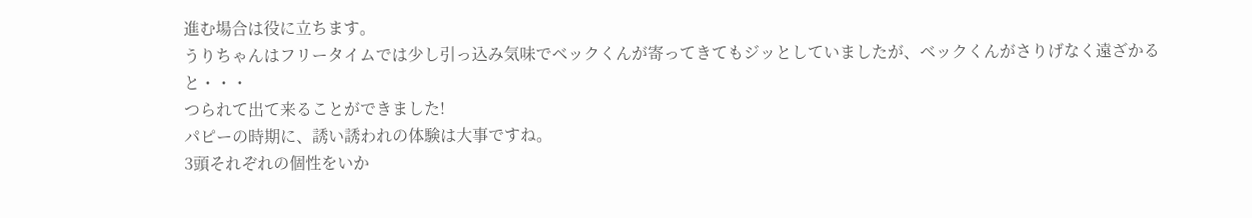進む場合は役に立ちます。
うりちゃんはフリータイムでは少し引っ込み気味でベックくんが寄ってきてもジッとしていましたが、ベックくんがさりげなく遠ざかると・・・
つられて出て来ることができました!
パピーの時期に、誘い誘われの体験は大事ですね。
3頭それぞれの個性をいか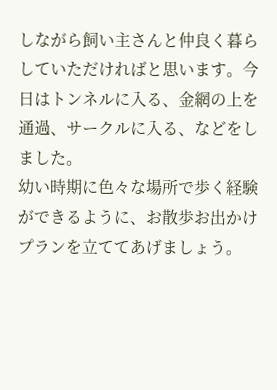しながら飼い主さんと仲良く暮らしていただければと思います。今日はトンネルに入る、金網の上を通過、サークルに入る、などをしました。
幼い時期に色々な場所で歩く経験ができるように、お散歩お出かけプランを立ててあげましょう。